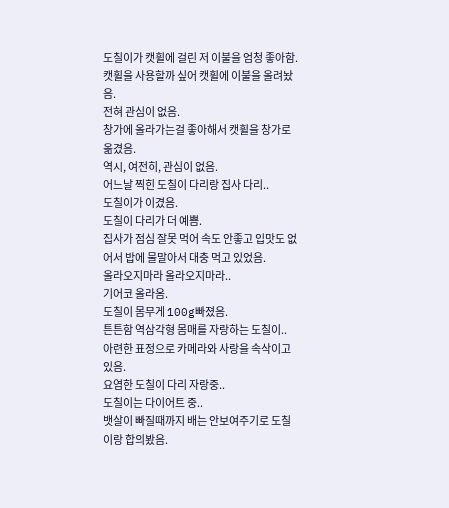도칠이가 캣휠에 걸린 저 이불을 엄청 좋아함.
캣휠을 사용할까 싶어 캣휠에 이불을 올려놨음.
전혀 관심이 없음.
창가에 올라가는걸 좋아해서 캣휠을 창가로 옮겼음.
역시, 여전히, 관심이 없음.
어느날 찍힌 도칠이 다리랑 집사 다리..
도칠이가 이겼음.
도칠이 다리가 더 예쁨.
집사가 점심 잘못 먹어 속도 안좋고 입맛도 없어서 밥에 물말아서 대충 먹고 있었음.
올라오지마라 올라오지마라..
기어코 올라옴.
도칠이 몸무게 100g빠졌음.
튼튼함 역삼각형 몸매를 자랑하는 도칠이..
아련한 표정으로 카메라와 사랑을 속삭이고 있음.
요염한 도칠이 다리 자랑중..
도칠이는 다이어트 중..
뱃살이 빠질때까지 배는 안보여주기로 도칠이랑 합의봤음.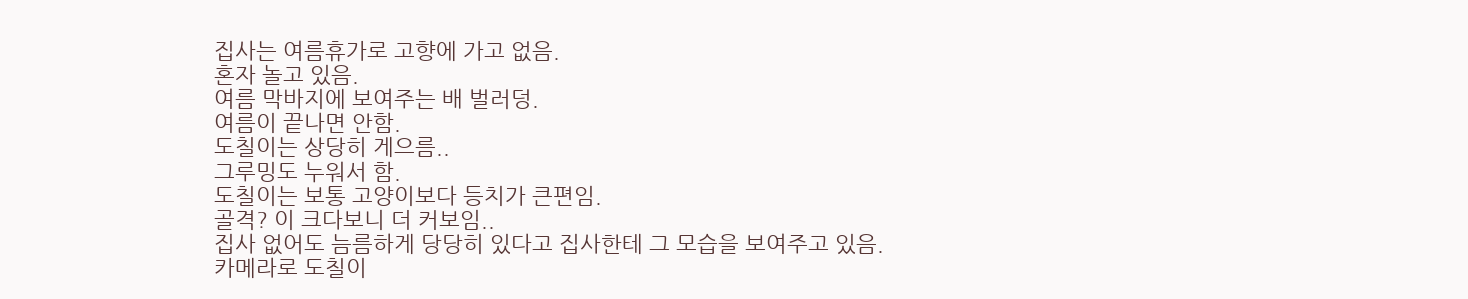집사는 여름휴가로 고향에 가고 없음.
혼자 놀고 있음.
여름 막바지에 보여주는 배 벌러덩.
여름이 끝나면 안함.
도칠이는 상당히 게으름..
그루밍도 누워서 함.
도칠이는 보통 고양이보다 등치가 큰편임.
골격? 이 크다보니 더 커보임..
집사 없어도 늠름하게 당당히 있다고 집사한테 그 모습을 보여주고 있음.
카메라로 도칠이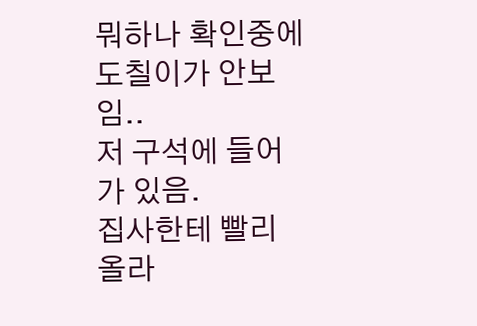뭐하나 확인중에 도칠이가 안보임..
저 구석에 들어가 있음.
집사한테 빨리 올라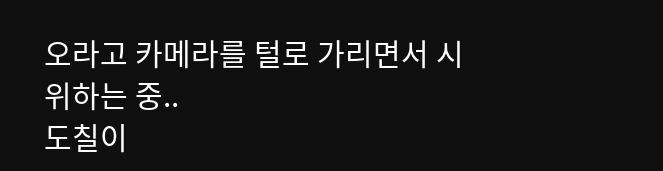오라고 카메라를 털로 가리면서 시위하는 중..
도칠이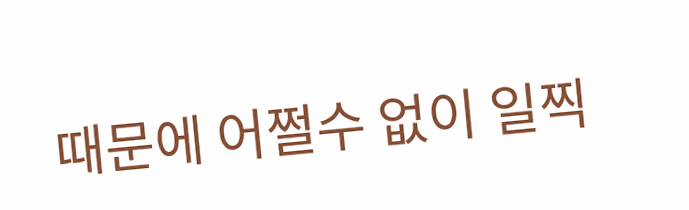때문에 어쩔수 없이 일찍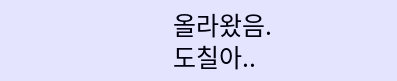올라왔음.
도칠아..